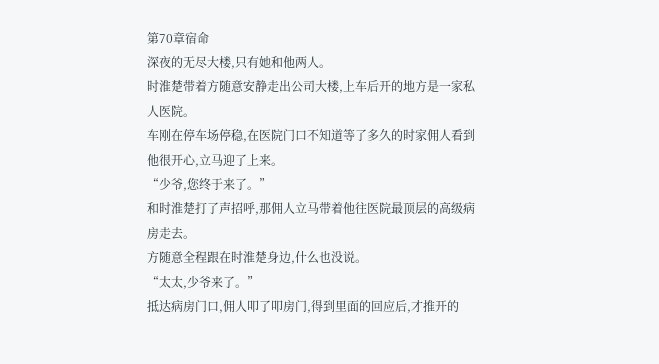第70章宿命
深夜的无尽大楼,只有她和他两人。
时淮楚带着方随意安静走出公司大楼,上车后开的地方是一家私人医院。
车刚在停车场停稳,在医院门口不知道等了多久的时家佣人看到他很开心,立马迎了上来。
“少爷,您终于来了。”
和时淮楚打了声招呼,那佣人立马带着他往医院最顶层的高级病房走去。
方随意全程跟在时淮楚身边,什么也没说。
“太太,少爷来了。”
抵达病房门口,佣人叩了叩房门,得到里面的回应后,才推开的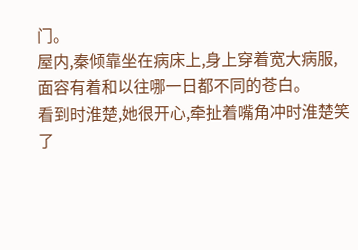门。
屋内,秦倾靠坐在病床上,身上穿着宽大病服,面容有着和以往哪一日都不同的苍白。
看到时淮楚,她很开心,牵扯着嘴角冲时淮楚笑了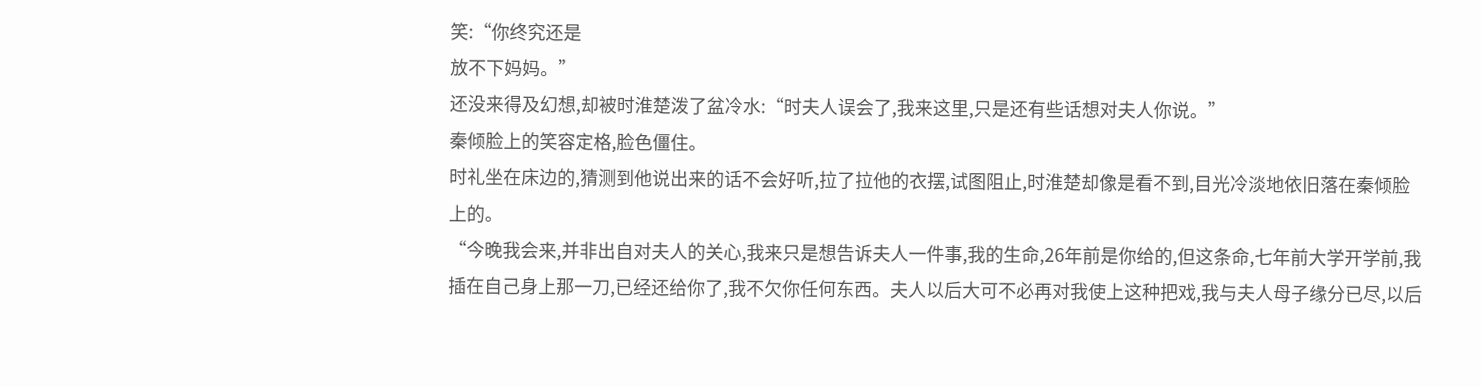笑:“你终究还是
放不下妈妈。”
还没来得及幻想,却被时淮楚泼了盆冷水:“时夫人误会了,我来这里,只是还有些话想对夫人你说。”
秦倾脸上的笑容定格,脸色僵住。
时礼坐在床边的,猜测到他说出来的话不会好听,拉了拉他的衣摆,试图阻止,时淮楚却像是看不到,目光冷淡地依旧落在秦倾脸上的。
“今晚我会来,并非出自对夫人的关心,我来只是想告诉夫人一件事,我的生命,26年前是你给的,但这条命,七年前大学开学前,我插在自己身上那一刀,已经还给你了,我不欠你任何东西。夫人以后大可不必再对我使上这种把戏,我与夫人母子缘分已尽,以后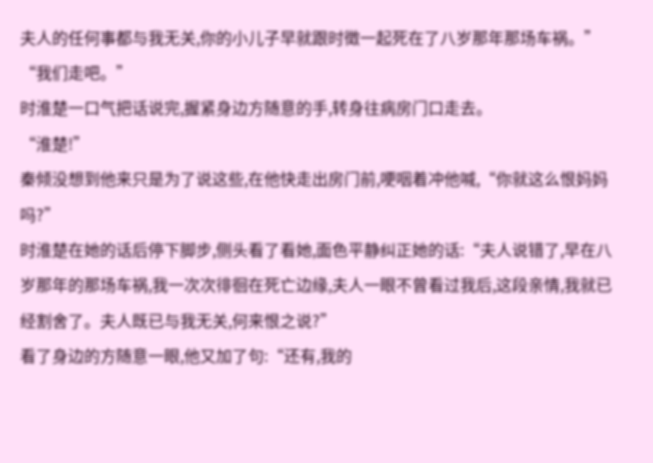夫人的任何事都与我无关,你的小儿子早就跟时徵一起死在了八岁那年那场车祸。”
“我们走吧。”
时淮楚一口气把话说完,握紧身边方随意的手,转身往病房门口走去。
“淮楚!”
秦倾没想到他来只是为了说这些,在他快走出房门前,哽咽着冲他喊,“你就这么恨妈妈吗?”
时淮楚在她的话后停下脚步,侧头看了看她,面色平静纠正她的话:“夫人说错了,早在八岁那年的那场车祸,我一次次徘徊在死亡边缘,夫人一眼不曾看过我后,这段亲情,我就已经割舍了。夫人既已与我无关,何来恨之说?”
看了身边的方随意一眼,他又加了句:“还有,我的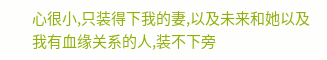心很小,只装得下我的妻,以及未来和她以及我有血缘关系的人,装不下旁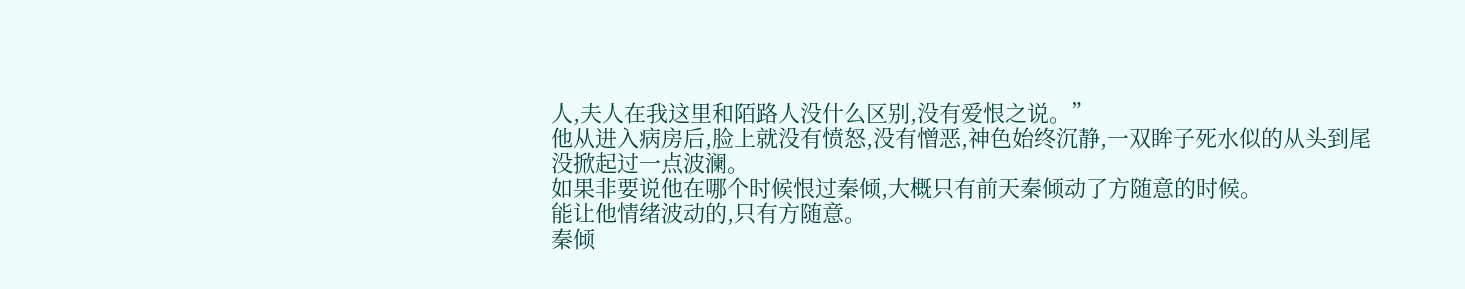人,夫人在我这里和陌路人没什么区别,没有爱恨之说。”
他从进入病房后,脸上就没有愤怒,没有憎恶,神色始终沉静,一双眸子死水似的从头到尾没掀起过一点波澜。
如果非要说他在哪个时候恨过秦倾,大概只有前天秦倾动了方随意的时候。
能让他情绪波动的,只有方随意。
秦倾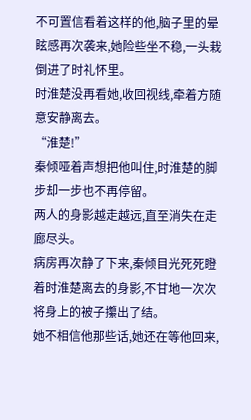不可置信看着这样的他,脑子里的晕眩感再次袭来,她险些坐不稳,一头栽倒进了时礼怀里。
时淮楚没再看她,收回视线,牵着方随意安静离去。
“淮楚!”
秦倾哑着声想把他叫住,时淮楚的脚步却一步也不再停留。
两人的身影越走越远,直至消失在走廊尽头。
病房再次静了下来,秦倾目光死死瞪着时淮楚离去的身影,不甘地一次次将身上的被子攥出了结。
她不相信他那些话,她还在等他回来,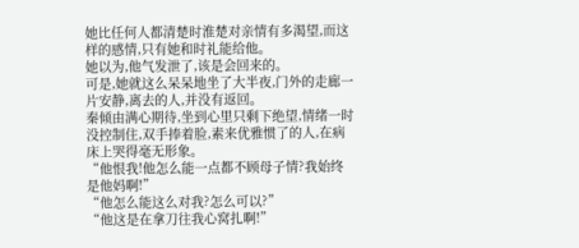她比任何人都清楚时淮楚对亲情有多渴望,而这样的感情,只有她和时礼能给他。
她以为,他气发泄了,该是会回来的。
可是,她就这么呆呆地坐了大半夜,门外的走廊一片安静,离去的人,并没有返回。
秦倾由满心期待,坐到心里只剩下绝望,情绪一时没控制住,双手捧着脸,素来优雅惯了的人,在病床上哭得毫无形象。
“他恨我!他怎么能一点都不顾母子情?我始终是他妈啊!”
“他怎么能这么对我?怎么可以?”
“他这是在拿刀往我心窝扎啊!”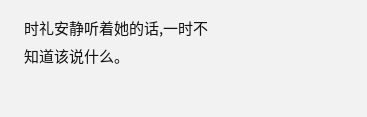时礼安静听着她的话,一时不知道该说什么。